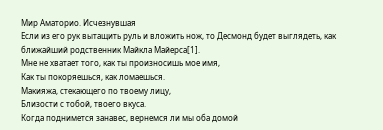Мир Аматорио. Исчезнувшая
Если из его рук вытащить руль и вложить нож, то Десмонд будет выглядеть, как ближайший родственник Майкла Майерса[1].
Мне не хватает того, как ты произносишь мое имя,
Как ты покоряешься, как ломаешься.
Макияжа, стекающего по твоему лицу,
Близости с тобой, твоего вкуса.
Когда поднимется занавес, вернемся ли мы оба домой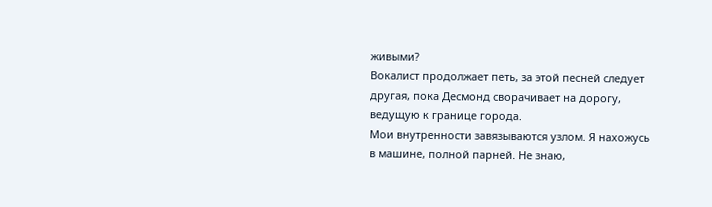живыми?
Вокалист продолжает петь, за этой песней следует другая, пока Десмонд сворачивает на дорогу, ведущую к границе города.
Мои внутренности завязываются узлом. Я нахожусь в машине, полной парней. Не знаю,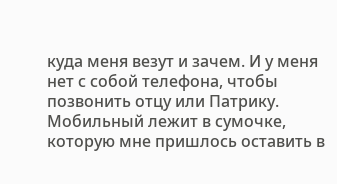куда меня везут и зачем. И у меня нет с собой телефона, чтобы позвонить отцу или Патрику. Мобильный лежит в сумочке, которую мне пришлось оставить в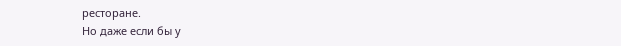ресторане.
Но даже если бы у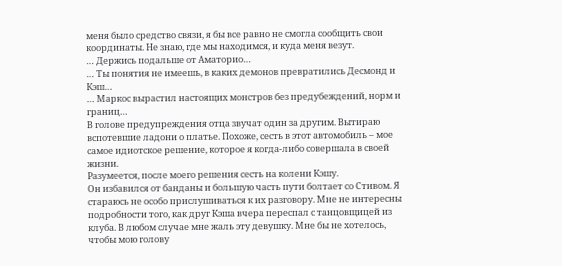меня было средство связи, я бы все равно не смогла сообщить свои координаты. Не знаю, где мы находимся, и куда меня везут.
… Держись подальше от Аматорио…
… Ты понятия не имеешь, в каких демонов превратились Десмонд и Кэш…
… Маркос вырастил настоящих монстров без предубеждений, норм и границ…
В голове предупреждения отца звучат один за другим. Вытираю вспотевшие ладони о платье. Похоже, сесть в этот автомобиль – мое самое идиотское решение, которое я когда‑либо совершала в своей жизни.
Разумеется, после моего решения сесть на колени Кэшу.
Он избавился от банданы и большую часть пути болтает со Стивом. Я стараюсь не особо прислушиваться к их разговору. Мне не интересны подробности того, как друг Кэша вчера переспал с танцовщицей из клуба. В любом случае мне жаль эту девушку. Мне бы не хотелось, чтобы мою голову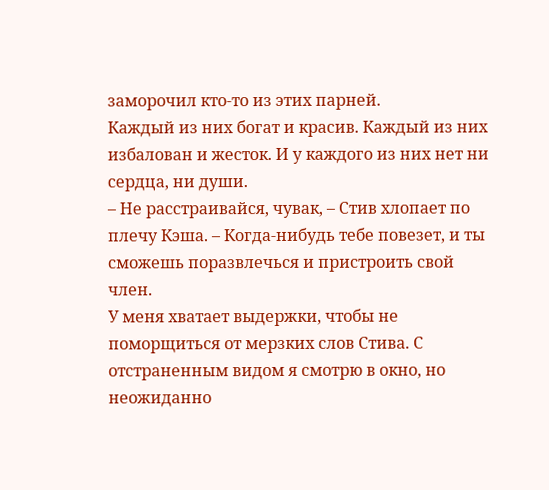заморочил кто‑то из этих парней.
Каждый из них богат и красив. Каждый из них избалован и жесток. И у каждого из них нет ни сердца, ни души.
– Не расстраивайся, чувак, – Стив хлопает по плечу Кэша. – Когда‑нибудь тебе повезет, и ты сможешь поразвлечься и пристроить свой член.
У меня хватает выдержки, чтобы не поморщиться от мерзких слов Стива. С отстраненным видом я смотрю в окно, но неожиданно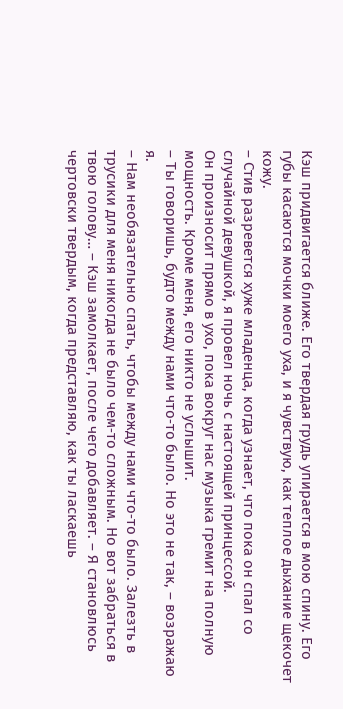Кэш придвигается ближе. Его твердая грудь упирается в мою спину. Его губы касаются мочки моего уха, и я чувствую, как теплое дыхание щекочет кожу.
– Стив разревется хуже младенца, когда узнает, что пока он спал со случайной девушкой, я провел ночь с настоящей принцессой.
Он произносит прямо в ухо, пока вокруг нас музыка гремит на полную мощность. Кроме меня, его никто не услышит.
– Ты говоришь, будто между нами что‑то было. Но это не так, – возражаю я.
– Нам необязательно спать, чтобы между нами что‑то было. Залезть в трусики для меня никогда не было чем‑то сложным. Но вот забраться в твою голову… – Кэш замолкает, после чего добавляет. – Я становлюсь чертовски твердым, когда представляю, как ты ласкаешь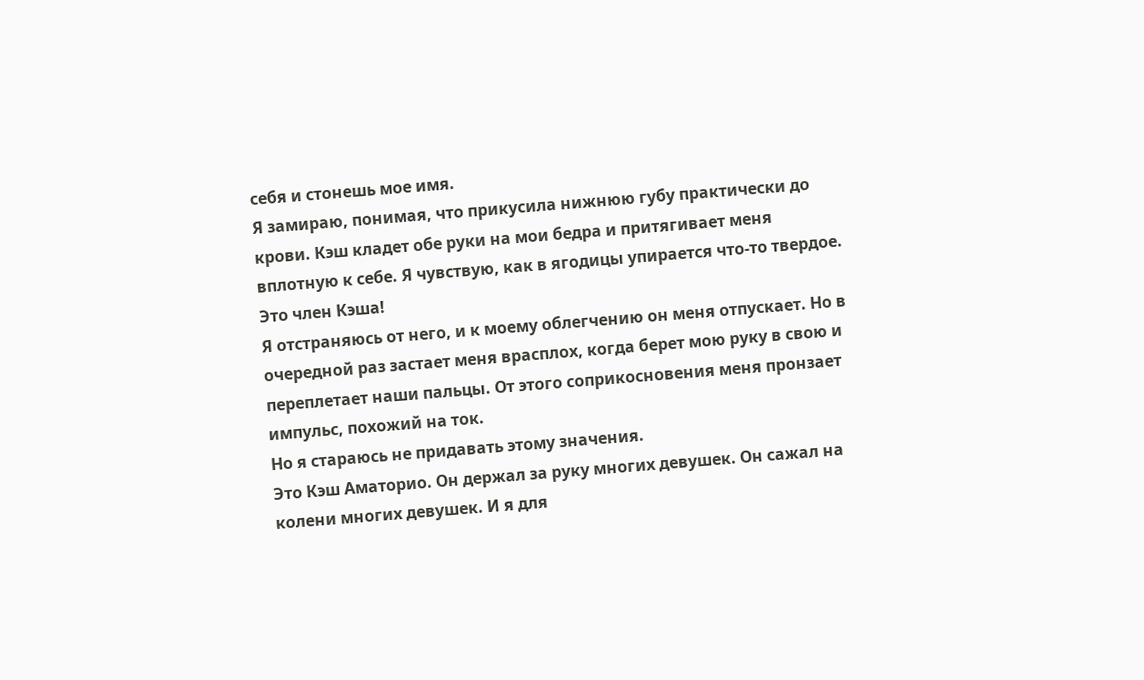себя и стонешь мое имя.
Я замираю, понимая, что прикусила нижнюю губу практически до крови. Кэш кладет обе руки на мои бедра и притягивает меня вплотную к себе. Я чувствую, как в ягодицы упирается что‑то твердое.
Это член Кэша!
Я отстраняюсь от него, и к моему облегчению он меня отпускает. Но в очередной раз застает меня врасплох, когда берет мою руку в свою и переплетает наши пальцы. От этого соприкосновения меня пронзает импульс, похожий на ток.
Но я стараюсь не придавать этому значения.
Это Кэш Аматорио. Он держал за руку многих девушек. Он сажал на колени многих девушек. И я для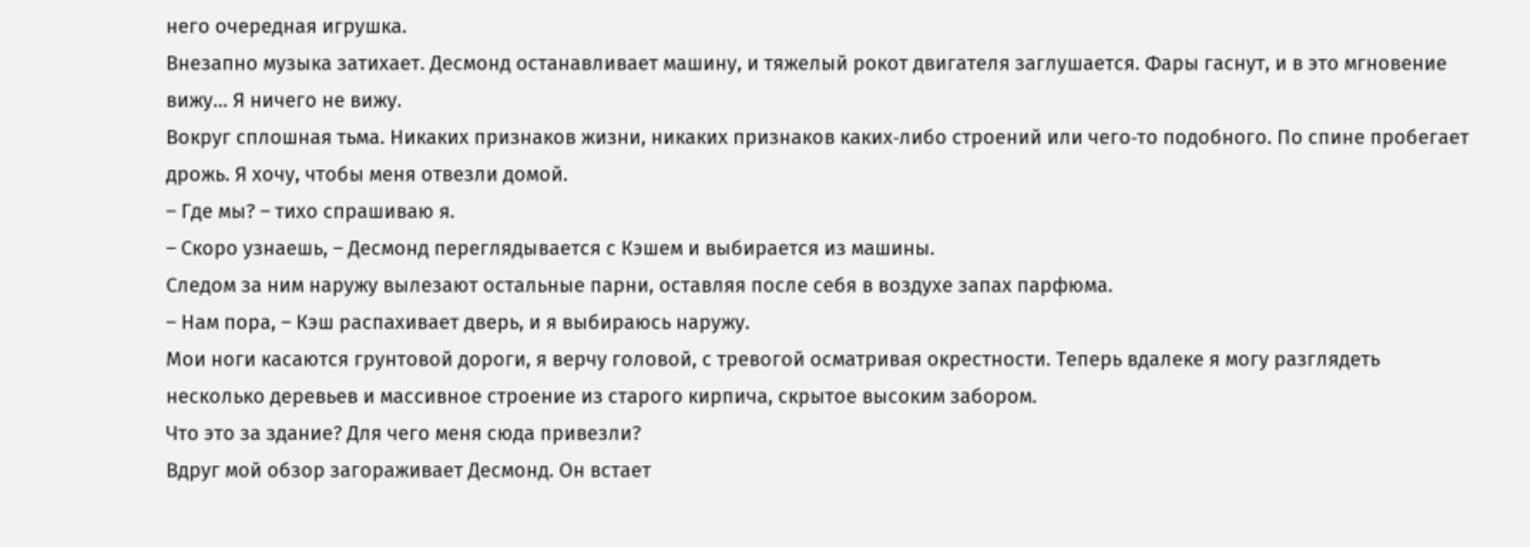него очередная игрушка.
Внезапно музыка затихает. Десмонд останавливает машину, и тяжелый рокот двигателя заглушается. Фары гаснут, и в это мгновение вижу… Я ничего не вижу.
Вокруг сплошная тьма. Никаких признаков жизни, никаких признаков каких‑либо строений или чего‑то подобного. По спине пробегает дрожь. Я хочу, чтобы меня отвезли домой.
– Где мы? – тихо спрашиваю я.
– Скоро узнаешь, – Десмонд переглядывается с Кэшем и выбирается из машины.
Следом за ним наружу вылезают остальные парни, оставляя после себя в воздухе запах парфюма.
– Нам пора, – Кэш распахивает дверь, и я выбираюсь наружу.
Мои ноги касаются грунтовой дороги, я верчу головой, с тревогой осматривая окрестности. Теперь вдалеке я могу разглядеть несколько деревьев и массивное строение из старого кирпича, скрытое высоким забором.
Что это за здание? Для чего меня сюда привезли?
Вдруг мой обзор загораживает Десмонд. Он встает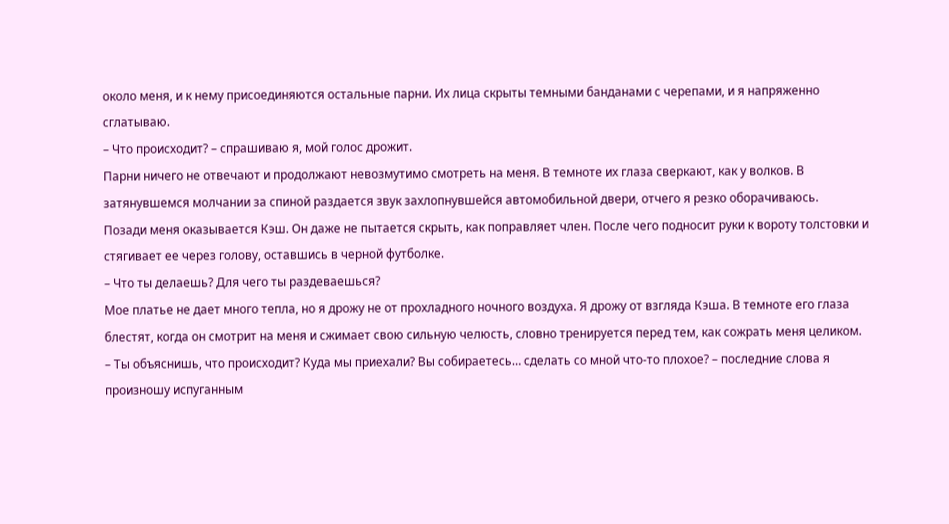около меня, и к нему присоединяются остальные парни. Их лица скрыты темными банданами с черепами, и я напряженно сглатываю.
– Что происходит? – спрашиваю я, мой голос дрожит.
Парни ничего не отвечают и продолжают невозмутимо смотреть на меня. В темноте их глаза сверкают, как у волков. В затянувшемся молчании за спиной раздается звук захлопнувшейся автомобильной двери, отчего я резко оборачиваюсь.
Позади меня оказывается Кэш. Он даже не пытается скрыть, как поправляет член. После чего подносит руки к вороту толстовки и стягивает ее через голову, оставшись в черной футболке.
– Что ты делаешь? Для чего ты раздеваешься?
Мое платье не дает много тепла, но я дрожу не от прохладного ночного воздуха. Я дрожу от взгляда Кэша. В темноте его глаза блестят, когда он смотрит на меня и сжимает свою сильную челюсть, словно тренируется перед тем, как сожрать меня целиком.
– Ты объяснишь, что происходит? Куда мы приехали? Вы собираетесь… сделать со мной что‑то плохое? – последние слова я произношу испуганным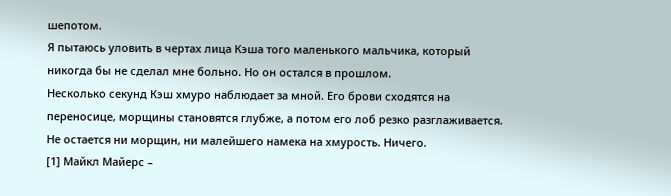шепотом.
Я пытаюсь уловить в чертах лица Кэша того маленького мальчика, который никогда бы не сделал мне больно. Но он остался в прошлом.
Несколько секунд Кэш хмуро наблюдает за мной. Его брови сходятся на переносице, морщины становятся глубже, а потом его лоб резко разглаживается. Не остается ни морщин, ни малейшего намека на хмурость. Ничего.
[1] Майкл Майерс –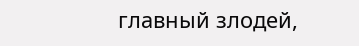главный злодей,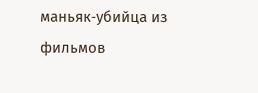маньяк‑убийца из фильмов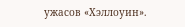ужасов «Хэллоуин».